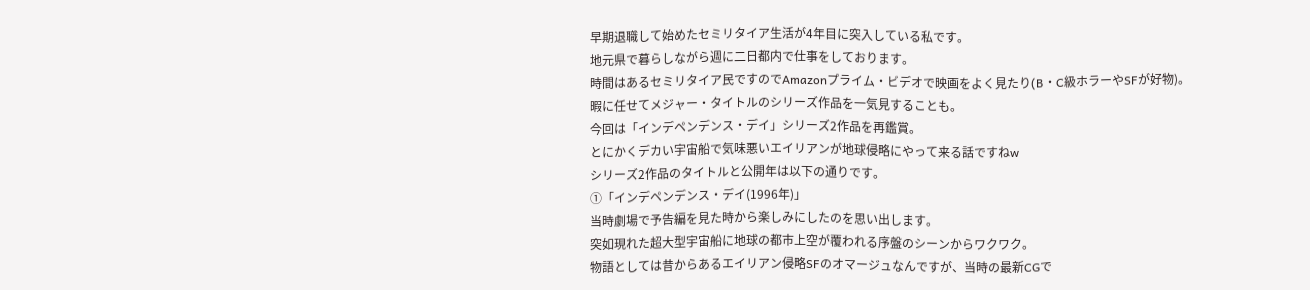早期退職して始めたセミリタイア生活が4年目に突入している私です。
地元県で暮らしながら週に二日都内で仕事をしております。
時間はあるセミリタイア民ですのでAmazonプライム・ビデオで映画をよく見たり(B・C級ホラーやSFが好物)。
暇に任せてメジャー・タイトルのシリーズ作品を一気見することも。
今回は「インデペンデンス・デイ」シリーズ2作品を再鑑賞。
とにかくデカい宇宙船で気味悪いエイリアンが地球侵略にやって来る話ですねw
シリーズ2作品のタイトルと公開年は以下の通りです。
①「インデペンデンス・デイ(1996年)」
当時劇場で予告編を見た時から楽しみにしたのを思い出します。
突如現れた超大型宇宙船に地球の都市上空が覆われる序盤のシーンからワクワク。
物語としては昔からあるエイリアン侵略SFのオマージュなんですが、当時の最新CGで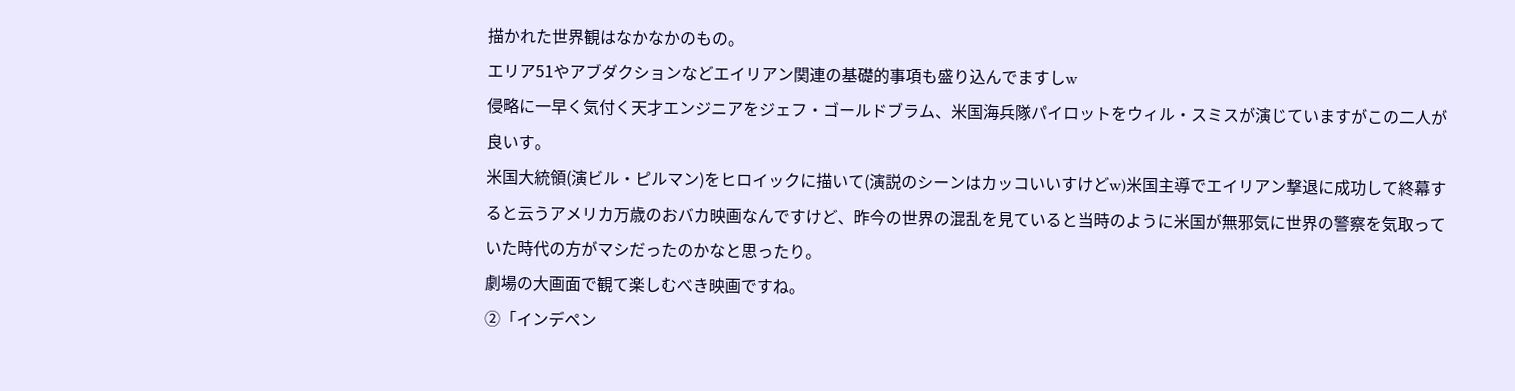描かれた世界観はなかなかのもの。
エリア51やアブダクションなどエイリアン関連の基礎的事項も盛り込んでますしw
侵略に一早く気付く天才エンジニアをジェフ・ゴールドブラム、米国海兵隊パイロットをウィル・スミスが演じていますがこの二人が良いす。
米国大統領(演ビル・ピルマン)をヒロイックに描いて(演説のシーンはカッコいいすけどw)米国主導でエイリアン撃退に成功して終幕すると云うアメリカ万歳のおバカ映画なんですけど、昨今の世界の混乱を見ていると当時のように米国が無邪気に世界の警察を気取っていた時代の方がマシだったのかなと思ったり。
劇場の大画面で観て楽しむべき映画ですね。
②「インデペン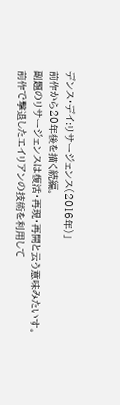デンス・デイ:リサージェンス(2016年)」
前作から20年後を描く続編。
副題のリサージェンスは復活・再現・再開と云う意味みたいす。
前作で撃退したエイリアンの技術を利用して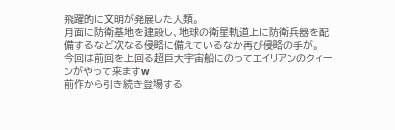飛躍的に文明が発展した人類。
月面に防衛基地を建設し、地球の衛星軌道上に防衛兵器を配備するなど次なる侵略に備えているなか再び侵略の手が。
今回は前回を上回る超巨大宇宙船にのってエイリアンのクィーンがやって来ますw
前作から引き続き登場する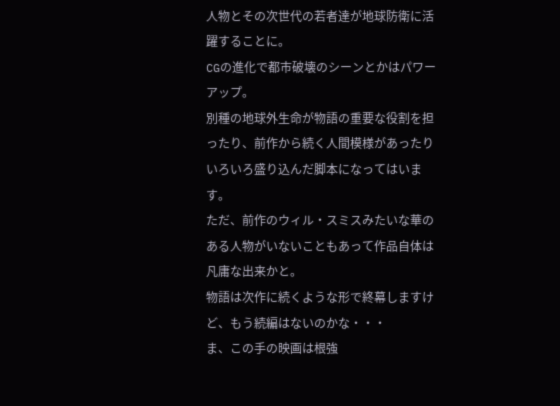人物とその次世代の若者達が地球防衛に活躍することに。
CGの進化で都市破壊のシーンとかはパワーアップ。
別種の地球外生命が物語の重要な役割を担ったり、前作から続く人間模様があったりいろいろ盛り込んだ脚本になってはいます。
ただ、前作のウィル・スミスみたいな華のある人物がいないこともあって作品自体は凡庸な出来かと。
物語は次作に続くような形で終幕しますけど、もう続編はないのかな・・・
ま、この手の映画は根強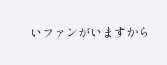いファンがいますから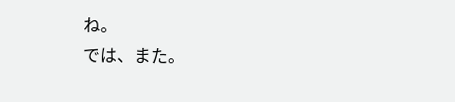ね。
では、また。